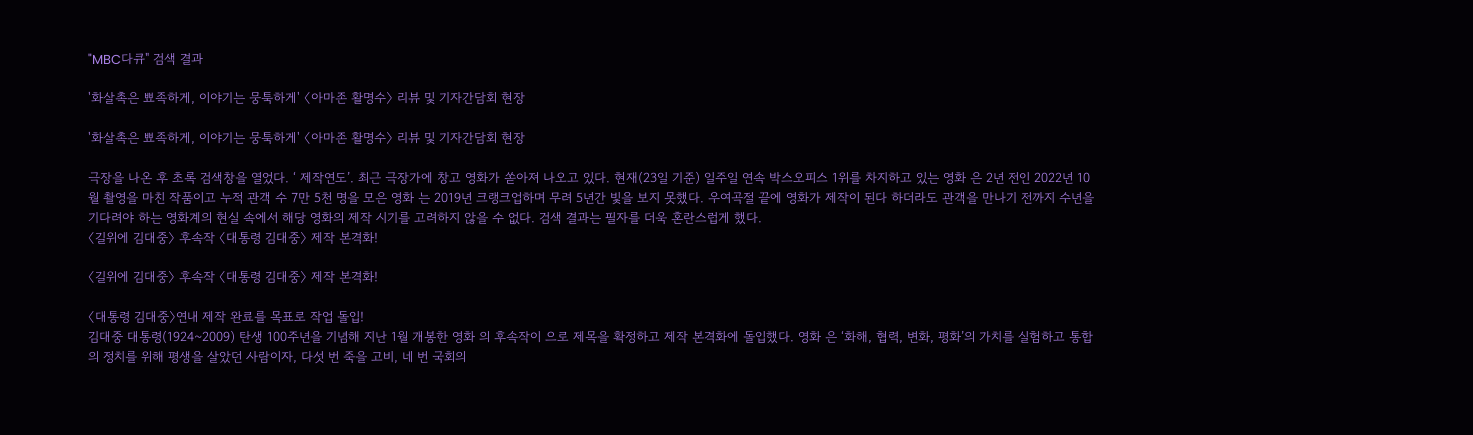"MBC다큐" 검색 결과

'화살촉은 뾰족하게, 이야기는 뭉툭하게' 〈아마존 활명수〉 리뷰 및 기자간담회 현장

'화살촉은 뾰족하게, 이야기는 뭉툭하게' 〈아마존 활명수〉 리뷰 및 기자간담회 현장

극장을 나온 후 초록 검색창을 열었다. ‘ 제작연도’. 최근 극장가에 창고 영화가 쏟아져 나오고 있다. 현재(23일 기준) 일주일 연속 박스오피스 1위를 차지하고 있는 영화 은 2년 전인 2022년 10월 촬영을 마친 작품이고 누적 관객 수 7만 5천 명을 모은 영화 는 2019년 크랭크업하며 무려 5년간 빛을 보지 못했다. 우여곡절 끝에 영화가 제작이 된다 하더라도 관객을 만나기 전까지 수년을 기다려야 하는 영화계의 현실 속에서 해당 영화의 제작 시기를 고려하지 않을 수 없다. 검색 결과는 필자를 더욱 혼란스럽게 했다.
〈길위에 김대중〉 후속작 〈대통령 김대중〉 제작 본격화!

〈길위에 김대중〉 후속작 〈대통령 김대중〉 제작 본격화!

〈대통령 김대중〉연내 제작 완료를 목표로 작업 돌입!
김대중 대통령(1924~2009) 탄생 100주년을 기념해 지난 1월 개봉한 영화 의 후속작이 으로 제목을 확정하고 제작 본격화에 돌입했다. 영화 은 ‘화해, 협력, 변화, 평화’의 가치를 실험하고 통합의 정치를 위해 평생을 살았던 사람이자, 다섯 번 죽을 고비, 네 번 국회의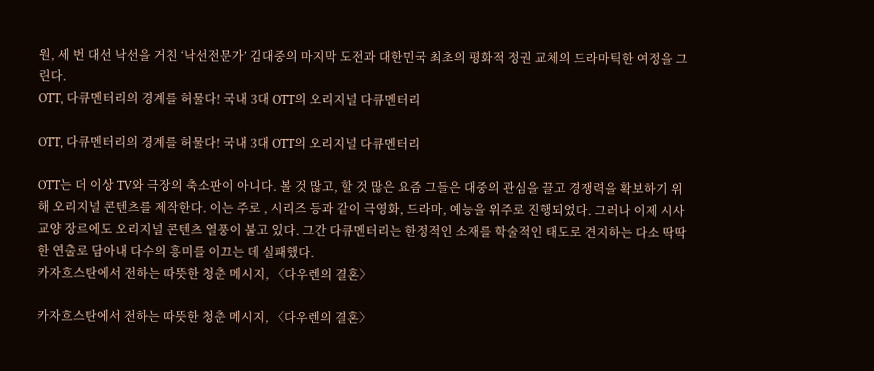원, 세 번 대선 낙선을 거친 ‘낙선전문가’ 김대중의 마지막 도전과 대한민국 최초의 평화적 정권 교체의 드라마틱한 여정을 그린다.
OTT, 다큐멘터리의 경계를 허물다! 국내 3대 OTT의 오리지널 다큐멘터리

OTT, 다큐멘터리의 경계를 허물다! 국내 3대 OTT의 오리지널 다큐멘터리

OTT는 더 이상 TV와 극장의 축소판이 아니다. 볼 것 많고, 할 것 많은 요즘 그들은 대중의 관심을 끌고 경쟁력을 확보하기 위해 오리지널 콘텐츠를 제작한다. 이는 주로 , 시리즈 등과 같이 극영화, 드라마, 예능을 위주로 진행되었다. 그러나 이제 시사 교양 장르에도 오리지널 콘텐츠 열풍이 불고 있다. 그간 다큐멘터리는 한정적인 소재를 학술적인 태도로 견지하는 다소 딱딱한 연출로 담아내 다수의 흥미를 이끄는 데 실패했다.
카자흐스탄에서 전하는 따뜻한 청춘 메시지, 〈다우렌의 결혼〉

카자흐스탄에서 전하는 따뜻한 청춘 메시지, 〈다우렌의 결혼〉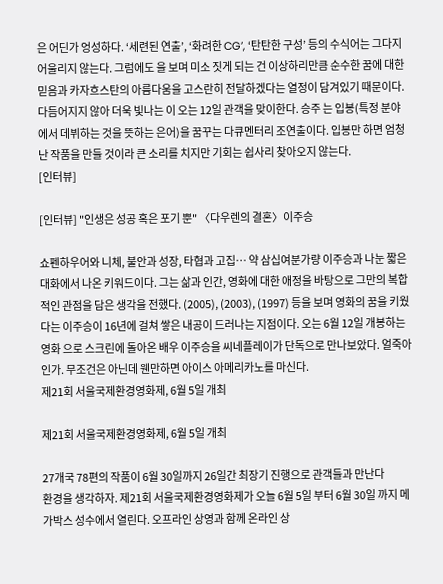은 어딘가 엉성하다. ‘세련된 연출’, ‘화려한 CG’, ‘탄탄한 구성’ 등의 수식어는 그다지 어울리지 않는다. 그럼에도 을 보며 미소 짓게 되는 건 이상하리만큼 순수한 꿈에 대한 믿음과 카자흐스탄의 아름다움을 고스란히 전달하겠다는 열정이 담겨있기 때문이다. 다듬어지지 않아 더욱 빛나는 이 오는 12일 관객을 맞이한다. 승주 는 입봉(특정 분야에서 데뷔하는 것을 뜻하는 은어)을 꿈꾸는 다큐멘터리 조연출이다. 입봉만 하면 엄청난 작품을 만들 것이라 큰 소리를 치지만 기회는 쉽사리 찾아오지 않는다.
[인터뷰]

[인터뷰] "인생은 성공 혹은 포기 뿐" 〈다우렌의 결혼〉이주승

쇼펜하우어와 니체, 불안과 성장, 타협과 고집… 약 삼십여분가량 이주승과 나눈 짧은 대화에서 나온 키워드이다. 그는 삶과 인간, 영화에 대한 애정을 바탕으로 그만의 복합적인 관점을 담은 생각을 전했다. (2005), (2003), (1997) 등을 보며 영화의 꿈을 키웠다는 이주승이 16년에 걸쳐 쌓은 내공이 드러나는 지점이다. 오는 6월 12일 개봉하는 영화 으로 스크린에 돌아온 배우 이주승을 씨네플레이가 단독으로 만나보았다. 얼죽아 인가. 무조건은 아닌데 웬만하면 아이스 아메리카노를 마신다.
제21회 서울국제환경영화제, 6월 5일 개최

제21회 서울국제환경영화제, 6월 5일 개최

27개국 78편의 작품이 6월 30일까지 26일간 최장기 진행으로 관객들과 만난다
환경을 생각하자. 제21회 서울국제환경영화제가 오늘 6월 5일 부터 6월 30일 까지 메가박스 성수에서 열린다. 오프라인 상영과 함께 온라인 상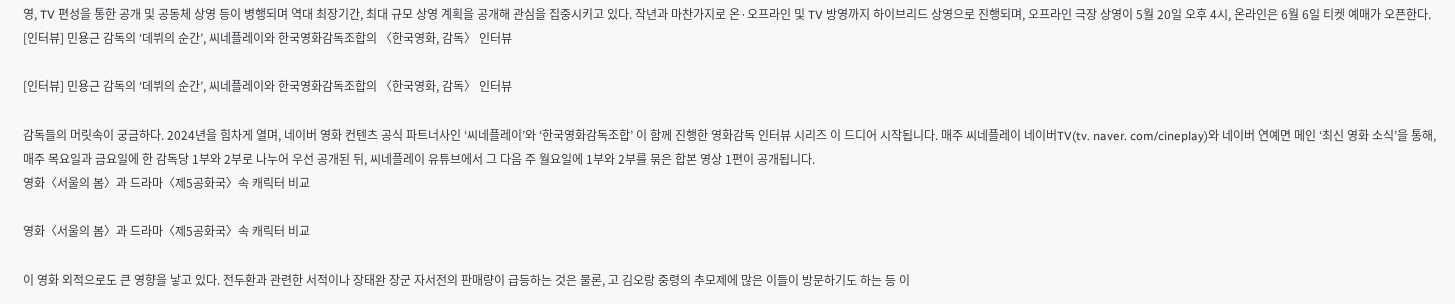영, TV 편성을 통한 공개 및 공동체 상영 등이 병행되며 역대 최장기간, 최대 규모 상영 계획을 공개해 관심을 집중시키고 있다. 작년과 마찬가지로 온·오프라인 및 TV 방영까지 하이브리드 상영으로 진행되며, 오프라인 극장 상영이 5월 20일 오후 4시, 온라인은 6월 6일 티켓 예매가 오픈한다.
[인터뷰] 민용근 감독의 ‘데뷔의 순간’, 씨네플레이와 한국영화감독조합의 〈한국영화, 감독〉 인터뷰

[인터뷰] 민용근 감독의 ‘데뷔의 순간’, 씨네플레이와 한국영화감독조합의 〈한국영화, 감독〉 인터뷰

감독들의 머릿속이 궁금하다. 2024년을 힘차게 열며, 네이버 영화 컨텐츠 공식 파트너사인 ‘씨네플레이’와 ‘한국영화감독조합’ 이 함께 진행한 영화감독 인터뷰 시리즈 이 드디어 시작됩니다. 매주 씨네플레이 네이버TV(tv. naver. com/cineplay)와 네이버 연예면 메인 ‘최신 영화 소식’을 통해, 매주 목요일과 금요일에 한 감독당 1부와 2부로 나누어 우선 공개된 뒤, 씨네플레이 유튜브에서 그 다음 주 월요일에 1부와 2부를 묶은 합본 영상 1편이 공개됩니다.
영화〈서울의 봄〉과 드라마〈제5공화국〉속 캐릭터 비교

영화〈서울의 봄〉과 드라마〈제5공화국〉속 캐릭터 비교

이 영화 외적으로도 큰 영향을 낳고 있다. 전두환과 관련한 서적이나 장태완 장군 자서전의 판매량이 급등하는 것은 물론, 고 김오랑 중령의 추모제에 많은 이들이 방문하기도 하는 등 이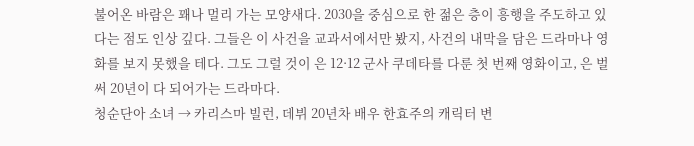불어온 바람은 꽤나 멀리 가는 모양새다. 2030을 중심으로 한 젊은 층이 흥행을 주도하고 있다는 점도 인상 깊다. 그들은 이 사건을 교과서에서만 봤지, 사건의 내막을 담은 드라마나 영화를 보지 못했을 테다. 그도 그럴 것이 은 12·12 군사 쿠데타를 다룬 첫 번째 영화이고, 은 벌써 20년이 다 되어가는 드라마다.
청순단아 소녀 → 카리스마 빌런, 데뷔 20년차 배우 한효주의 캐릭터 변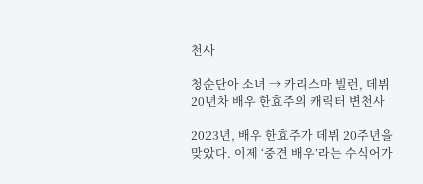천사

청순단아 소녀 → 카리스마 빌런, 데뷔 20년차 배우 한효주의 캐릭터 변천사

2023년, 배우 한효주가 데뷔 20주년을 맞았다. 이제 ‘중견 배우’라는 수식어가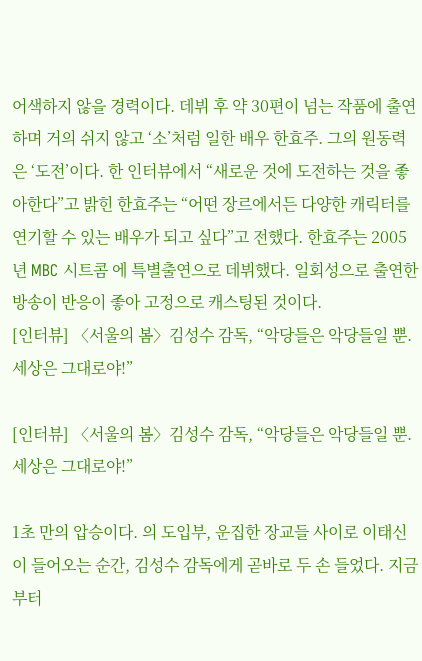어색하지 않을 경력이다. 데뷔 후 약 30편이 넘는 작품에 출연하며 거의 쉬지 않고 ‘소’처럼 일한 배우 한효주. 그의 원동력은 ‘도전’이다. 한 인터뷰에서 “새로운 것에 도전하는 것을 좋아한다”고 밝힌 한효주는 “어떤 장르에서든 다양한 캐릭터를 연기할 수 있는 배우가 되고 싶다”고 전했다. 한효주는 2005년 MBC 시트콤 에 특별출연으로 데뷔했다. 일회성으로 출연한 방송이 반응이 좋아 고정으로 캐스팅된 것이다.
[인터뷰] 〈서울의 봄〉김성수 감독, “악당들은 악당들일 뿐. 세상은 그대로야!”

[인터뷰] 〈서울의 봄〉김성수 감독, “악당들은 악당들일 뿐. 세상은 그대로야!”

1초 만의 압승이다. 의 도입부, 운집한 장교들 사이로 이태신 이 들어오는 순간, 김성수 감독에게 곧바로 두 손 들었다. 지금부터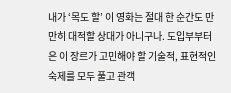내가 ‘목도 할’ 이 영화는 절대 한 순간도 만만히 대적할 상대가 아니구나. 도입부부터 은 이 장르가 고민해야 할 기술적, 표현적인 숙제를 모두 풀고 관객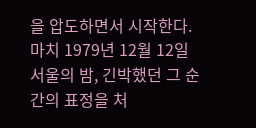을 압도하면서 시작한다. 마치 1979년 12월 12일 서울의 밤, 긴박했던 그 순간의 표정을 처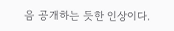음 공개하는 듯한 인상이다.